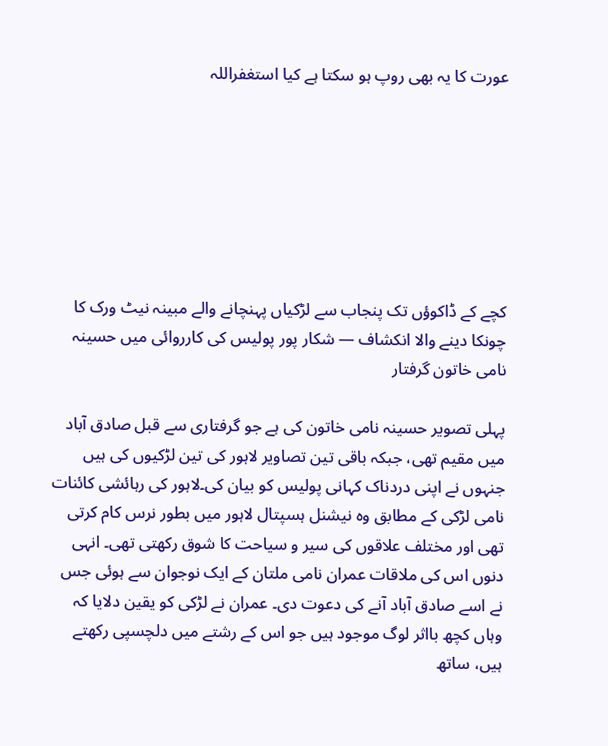عورت کا یہ بھی روپ ہو سکتا ہے کیا استغفراللہ







کچے کے ڈاکوؤں تک پنجاب سے لڑکیاں پہنچانے والے مبینہ نیٹ ورک کا چونکا دینے والا انکشاف — شکار پور پولیس کی کارروائی میں حسینہ نامی خاتون گرفتار

پہلی تصویر حسینہ نامی خاتون کی ہے جو گرفتاری سے قبل صادق آباد میں مقیم تھی، جبکہ باقی تین تصاویر لاہور کی تین لڑکیوں کی ہیں جنہوں نے اپنی دردناک کہانی پولیس کو بیان کی۔لاہور کی رہائشی کائنات نامی لڑکی کے مطابق وہ نیشنل ہسپتال لاہور میں بطور نرس کام کرتی تھی اور مختلف علاقوں کی سیر و سیاحت کا شوق رکھتی تھی۔ انہی دنوں اس کی ملاقات عمران نامی ملتان کے ایک نوجوان سے ہوئی جس نے اسے صادق آباد آنے کی دعوت دی۔ عمران نے لڑکی کو یقین دلایا کہ وہاں کچھ بااثر لوگ موجود ہیں جو اس کے رشتے میں دلچسپی رکھتے ہیں، ساتھ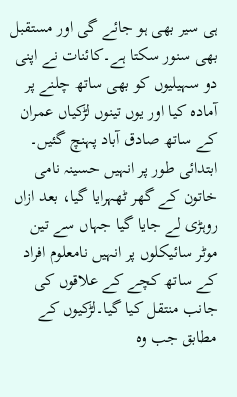ہی سیر بھی ہو جائے گی اور مستقبل بھی سنور سکتا ہے۔کائنات نے اپنی دو سہیلیوں کو بھی ساتھ چلنے پر آمادہ کیا اور یوں تینوں لڑکیاں عمران کے ساتھ صادق آباد پہنچ گئیں۔ ابتدائی طور پر انہیں حسینہ نامی خاتون کے گھر ٹھہرایا گیا، بعد ازاں روہڑی لے جایا گیا جہاں سے تین موٹر سائیکلوں پر انہیں نامعلوم افراد کے ساتھ کچے کے علاقوں کی جانب منتقل کیا گیا۔لڑکیوں کے مطابق جب وہ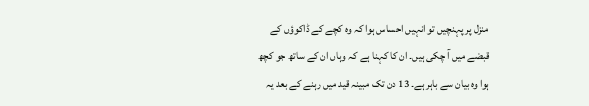منزل پر پہنچیں تو انہیں احساس ہوا کہ وہ کچے کے ڈاکوؤں کے قبضے میں آ چکی ہیں۔ ان کا کہنا ہے کہ وہاں ان کے ساتھ جو کچھ ہوا وہ بیان سے باہر ہے۔ 13 دن تک مبینہ قید میں رہنے کے بعد یہ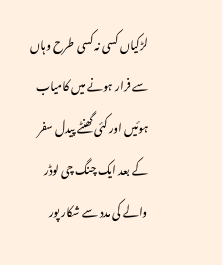لڑکیاں کسی نہ کسی طرح وہاں سے فرار ہونے میں کامیاب ہوئیں اور کئی گھنٹے پیدل سفر کے بعد ایک چنگ چی لوڈر والے کی مدد سے شکار پور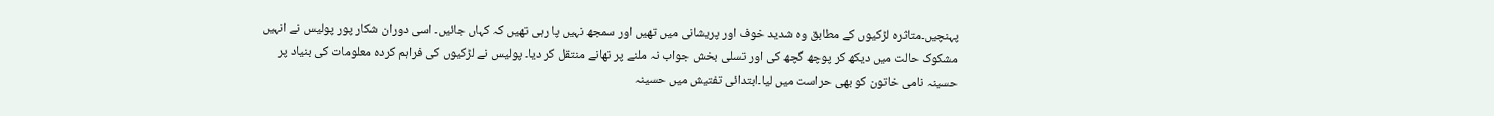پہنچیں۔متاثرہ لڑکیوں کے مطابق وہ شدید خوف اور پریشانی میں تھیں اور سمجھ نہیں پا رہی تھیں کہ کہاں جائیں۔ اسی دوران شکار پور پولیس نے انہیں مشکوک حالت میں دیکھ کر پوچھ گچھ کی اور تسلی بخش جواب نہ ملنے پر تھانے منتقل کر دیا۔ پولیس نے لڑکیوں کی فراہم کردہ معلومات کی بنیاد پر حسینہ نامی خاتون کو بھی حراست میں لیا۔ابتدائی تفتیش میں حسینہ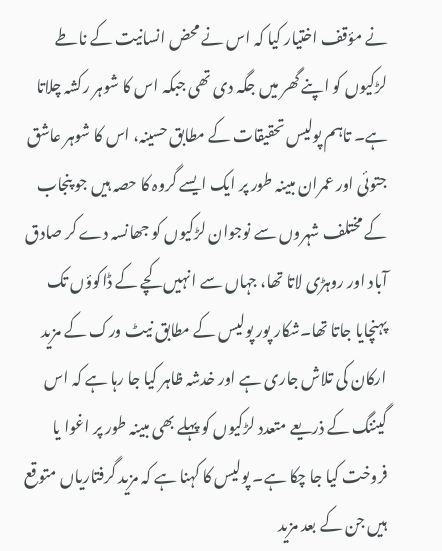نے مؤقف اختیار کیا کہ اس نے محض انسانیت کے ناطے لڑکیوں کو اپنے گھر میں جگہ دی تھی جبکہ اس کا شوہر رکشہ چلاتا ہے۔ تاہم پولیس تحقیقات کے مطابق حسینہ، اس کا شوہر عاشق جتوئی اور عمران مبینہ طور پر ایک ایسے گروہ کا حصہ ہیں جو پنجاب کے مختلف شہروں سے نوجوان لڑکیوں کو جھانسہ دے کر صادق آباد اور روہڑی لاتا تھا، جہاں سے انہیں کچے کے ڈاکوؤں تک پہنچایا جاتا تھا۔شکار پور پولیس کے مطابق نیٹ ورک کے مزید ارکان کی تلاش جاری ہے اور خدشہ ظاہر کیا جا رہا ہے کہ اس گیننگ کے ذریعے متعدد لڑکیوں کو پہلے بھی مبینہ طور پر اغوا یا فروخت کیا جا چکا ہے۔ پولیس کا کہنا ہے کہ مزید گرفتاریاں متوقع ہیں جن کے بعد مزید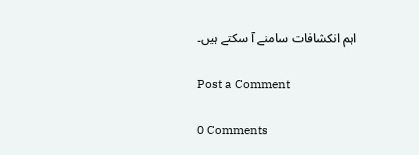اہم انکشافات سامنے آ سکتے ہیں۔

Post a Comment

0 Comments